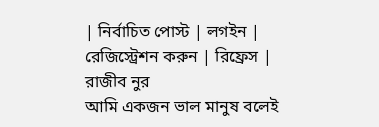| নির্বাচিত পোস্ট | লগইন | রেজিস্ট্রেশন করুন | রিফ্রেস |
রাজীব নুর
আমি একজন ভাল মানুষ বলেই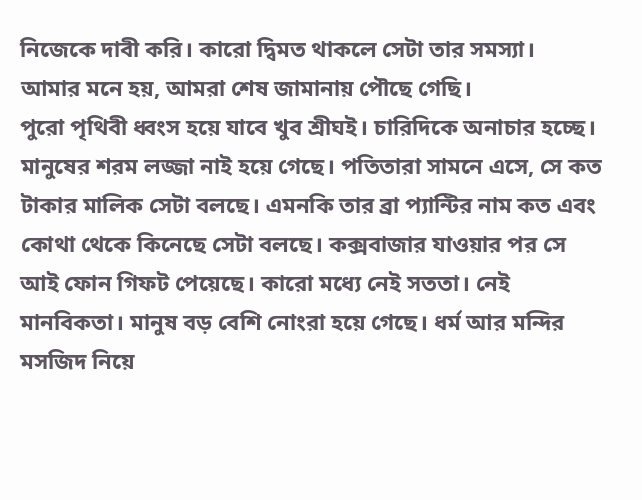নিজেকে দাবী করি। কারো দ্বিমত থাকলে সেটা তার সমস্যা।
আমার মনে হয়, আমরা শেষ জামানায় পৌছে গেছি।
পুরো পৃথিবী ধ্বংস হয়ে যাবে খুব শ্রীঘই। চারিদিকে অনাচার হচ্ছে। মানুষের শরম লজ্জা নাই হয়ে গেছে। পতিতারা সামনে এসে, সে কত টাকার মালিক সেটা বলছে। এমনকি তার ব্রা প্যান্টির নাম কত এবং কোথা থেকে কিনেছে সেটা বলছে। কক্সবাজার যাওয়ার পর সে আই ফোন গিফট পেয়েছে। কারো মধ্যে নেই সততা। নেই মানবিকতা। মানুষ বড় বেশি নোংরা হয়ে গেছে। ধর্ম আর মন্দির মসজিদ নিয়ে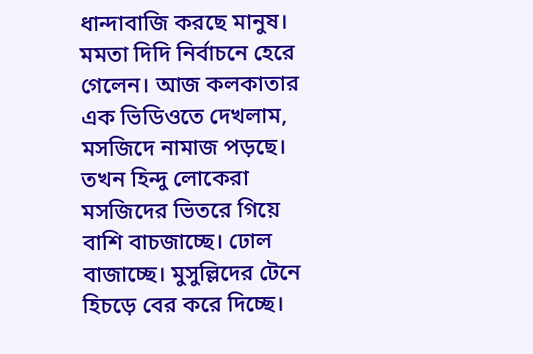ধান্দাবাজি করছে মানুষ। মমতা দিদি নির্বাচনে হেরে গেলেন। আজ কলকাতার এক ভিডিওতে দেখলাম, মসজিদে নামাজ পড়ছে। তখন হিন্দু লোকেরা মসজিদের ভিতরে গিয়ে বাশি বাচজাচ্ছে। ঢোল বাজাচ্ছে। মুসুল্লিদের টেনে হিচড়ে বের করে দিচ্ছে।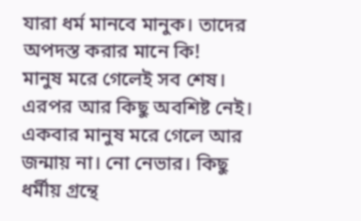যারা ধর্ম মানবে মানুক। তাদের অপদস্ত করার মানে কি!
মানুষ মরে গেলেই সব শেষ।
এরপর আর কিছু অবশিষ্ট নেই। একবার মানুষ মরে গেলে আর জন্মায় না। নো নেভার। কিছু ধর্মীয় গ্রন্থে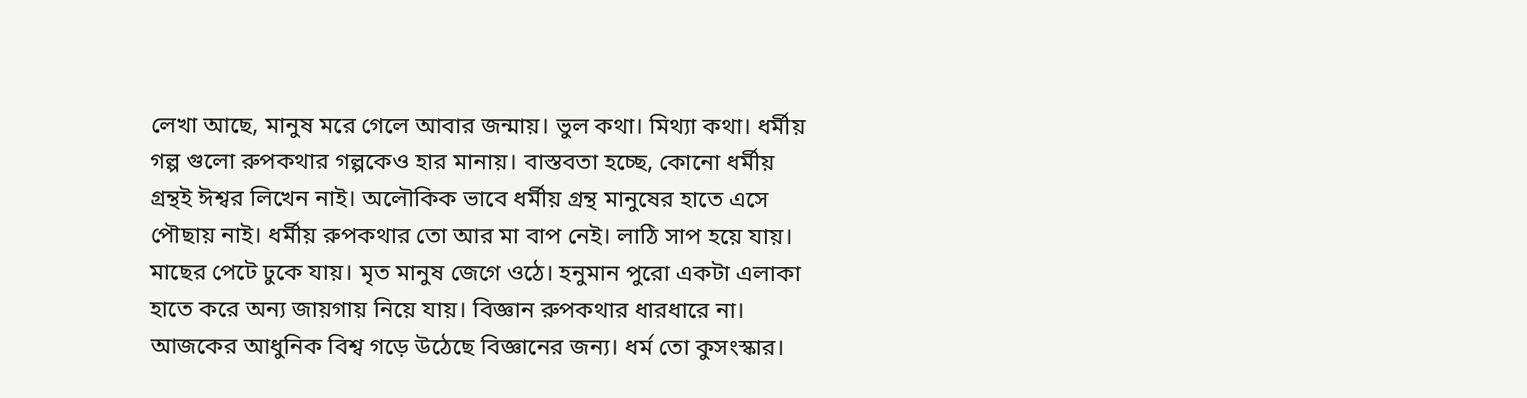লেখা আছে, মানুষ মরে গেলে আবার জন্মায়। ভুল কথা। মিথ্যা কথা। ধর্মীয় গল্প গুলো রুপকথার গল্পকেও হার মানায়। বাস্তবতা হচ্ছে, কোনো ধর্মীয় গ্রন্থই ঈশ্বর লিখেন নাই। অলৌকিক ভাবে ধর্মীয় গ্রন্থ মানুষের হাতে এসে পৌছায় নাই। ধর্মীয় রুপকথার তো আর মা বাপ নেই। লাঠি সাপ হয়ে যায়। মাছের পেটে ঢুকে যায়। মৃত মানুষ জেগে ওঠে। হনুমান পুরো একটা এলাকা হাতে করে অন্য জায়গায় নিয়ে যায়। বিজ্ঞান রুপকথার ধারধারে না। আজকের আধুনিক বিশ্ব গড়ে উঠেছে বিজ্ঞানের জন্য। ধর্ম তো কুসংস্কার।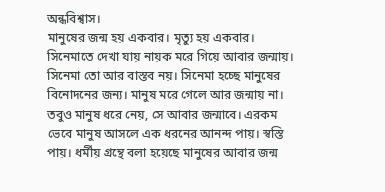অন্ধবিশ্বাস।
মানুষের জন্ম হয় একবার। মৃত্যু হয় একবার।
সিনেমাতে দেখা যায় নায়ক মরে গিয়ে আবার জন্মায়। সিনেমা তো আর বাস্তব নয়। সিনেমা হচ্ছে মানুষের বিনোদনের জন্য। মানুষ মরে গেলে আর জন্মায় না। তবুও মানুষ ধরে নেয়, সে আবার জন্মাবে। এরকম ভেবে মানুষ আসলে এক ধরনের আনন্দ পায়। স্বস্তি পায়। ধর্মীয় গ্রন্থে বলা হয়েছে মানুষের আবার জন্ম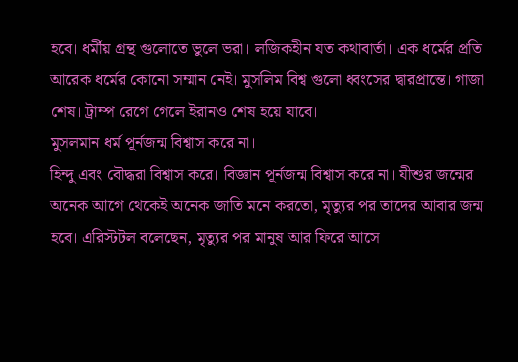হবে। ধর্মীয় গ্রন্থ গুলোতে ভুলে ভরা। লজিকহীন যত কথাবার্তা। এক ধর্মের প্রতি আরেক ধর্মের কোনো সম্মান নেই। মুসলিম বিশ্ব গুলো ধ্বংসের দ্বারপ্রান্তে। গাজা শেষ। ট্রাম্প রেগে গেলে ইরানও শেষ হয়ে যাবে।
মুসলমান ধর্ম পূর্নজন্ম বিশ্বাস করে না।
হিন্দু এবং বৌদ্ধরা বিশ্বাস করে। বিজ্ঞান পূর্নজন্ম বিশ্বাস করে না। যীশুর জন্মের অনেক আগে থেকেই অনেক জাতি মনে করতো, মৃত্যুর পর তাদের আবার জন্ম হবে। এরিস্টটল বলেছেন, মৃত্যুর পর মানুষ আর ফিরে আসে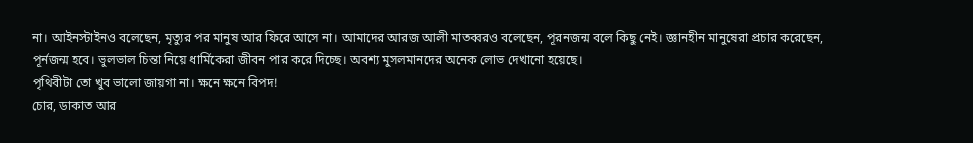না। আইনস্টাইনও বলেছেন, মৃত্যুর পর মানুষ আর ফিরে আসে না। আমাদের আরজ আলী মাতব্বরও বলেছেন, পূরনজন্ম বলে কিছু নেই। জ্ঞানহীন মানুষেরা প্রচার করেছেন, পূর্নজন্ম হবে। ভুলভাল চিন্তা নিয়ে ধার্মিকেরা জীবন পার করে দিচ্ছে। অবশ্য মুসলমানদের অনেক লোভ দেখানো হয়েছে।
পৃথিবীটা তো খুব ভালো জায়গা না। ক্ষনে ক্ষনে বিপদ!
চোর, ডাকাত আর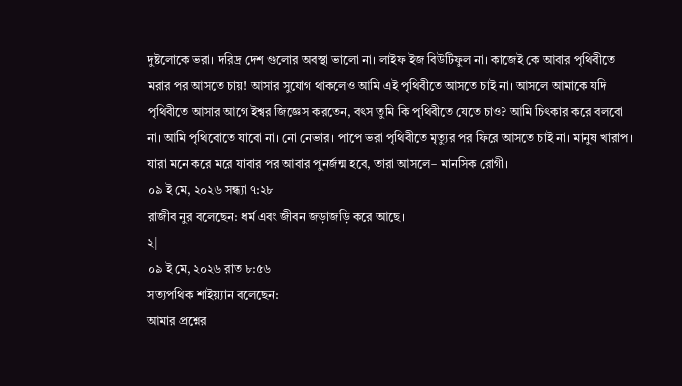দুষ্টলোকে ভরা। দরিদ্র দেশ গুলোর অবস্থা ভালো না। লাইফ ইজ বিউটিফুল না। কাজেই কে আবার পৃথিবীতে মরার পর আসতে চায়! আসার সুযোগ থাকলেও আমি এই পৃথিবীতে আসতে চাই না। আসলে আমাকে যদি পৃথিবীতে আসার আগে ইশ্বর জিজ্ঞেস করতেন, বৎস তুমি কি পৃথিবীতে যেতে চাও? আমি চিৎকার করে বলবো না। আমি পৃথিবোতে যাবো না। নো নেভার। পাপে ভরা পৃথিবীতে মৃত্যুর পর ফিরে আসতে চাই না। মানুষ খারাপ। যারা মনে করে মরে যাবার পর আবার পুনর্জন্ম হবে, তারা আসলে– মানসিক রোগী।
০৯ ই মে, ২০২৬ সন্ধ্যা ৭:২৮
রাজীব নুর বলেছেন: ধর্ম এবং জীবন জড়াজড়ি করে আছে।
২|
০৯ ই মে, ২০২৬ রাত ৮:৫৬
সত্যপথিক শাইয়্যান বলেছেন:
আমার প্রশ্নের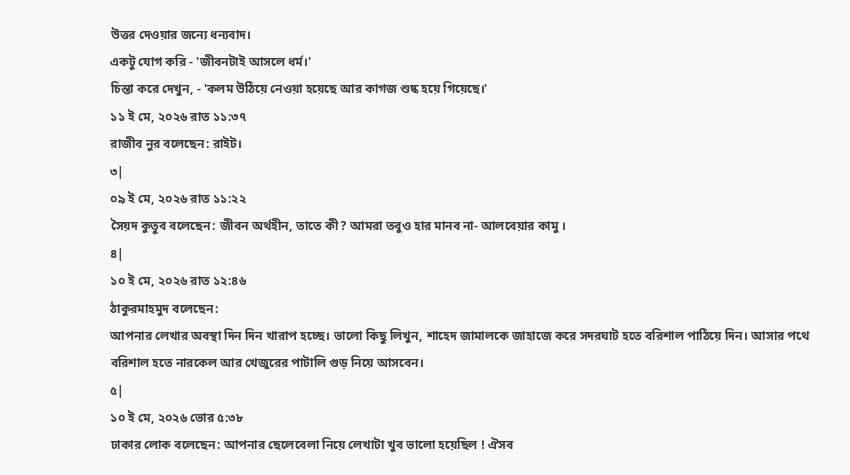উত্তর দেওয়ার জন্যে ধন্যবাদ।
একটু যোগ করি - 'জীবনটাই আসলে ধর্ম।'
চিন্তা করে দেখুন, - 'কলম উঠিয়ে নেওয়া হয়েছে আর কাগজ শুষ্ক হয়ে গিয়েছে।'
১১ ই মে, ২০২৬ রাত ১১:৩৭
রাজীব নুর বলেছেন: রাইট।
৩|
০৯ ই মে, ২০২৬ রাত ১১:২২
সৈয়দ কুতুব বলেছেন: জীবন অর্থহীন, তাতে কী? আমরা তবুও হার মানব না- আলবেয়ার কামু ।
৪|
১০ ই মে, ২০২৬ রাত ১২:৪৬
ঠাকুরমাহমুদ বলেছেন:
আপনার লেখার অবস্থা দিন দিন খারাপ হচ্ছে। ভালো কিছু লিখুন, শাহেদ জামালকে জাহাজে করে সদরঘাট হতে বরিশাল পাঠিয়ে দিন। আসার পথে বরিশাল হতে নারকেল আর খেজুরের পাটালি গুড় নিয়ে আসবেন।
৫|
১০ ই মে, ২০২৬ ভোর ৫:৩৮
ঢাকার লোক বলেছেন: আপনার ছেলেবেলা নিয়ে লেখাটা খুব ভালো হয়েছিল ! ঐসব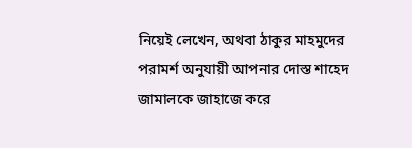নিয়েই লেখেন, অথবা ঠাকুর মাহমুদের পরামর্শ অনুযায়ী আপনার দোস্ত শাহেদ জামালকে জাহাজে করে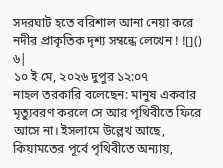সদরঘাট হতে বরিশাল আনা নেয়া করে নদীর প্রাকৃতিক দৃশ্য সম্বন্ধে লেখেন ! ![]()
৬|
১০ ই মে, ২০২৬ দুপুর ১২:০৭
নাহল তরকারি বলেছেন: মানুষ একবার মৃত্যুবরণ করলে সে আর পৃথিবীতে ফিরে আসে না। ইসলামে উল্লেখ আছে, কিয়ামতের পূর্বে পৃথিবীতে অন্যায়,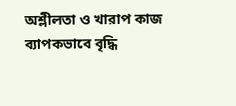অশ্লীলতা ও খারাপ কাজ ব্যাপকভাবে বৃদ্ধি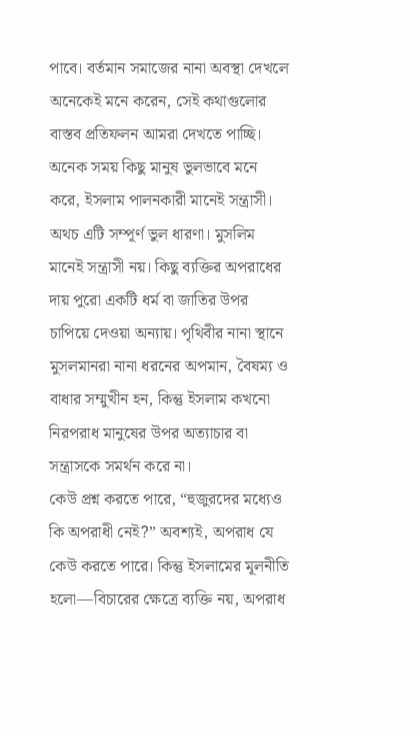পাবে। বর্তমান সমাজের নানা অবস্থা দেখলে অনেকেই মনে করেন, সেই কথাগুলোর বাস্তব প্রতিফলন আমরা দেখতে পাচ্ছি।
অনেক সময় কিছু মানুষ ভুলভাবে মনে করে, ইসলাম পালনকারী মানেই সন্ত্রাসী। অথচ এটি সম্পূর্ণ ভুল ধারণা। মুসলিম মানেই সন্ত্রাসী নয়। কিছু ব্যক্তির অপরাধের দায় পুরো একটি ধর্ম বা জাতির উপর চাপিয়ে দেওয়া অন্যায়। পৃথিবীর নানা স্থানে মুসলমানরা নানা ধরনের অপমান, বৈষম্য ও বাধার সম্মুখীন হন, কিন্তু ইসলাম কখনো নিরপরাধ মানুষের উপর অত্যাচার বা সন্ত্রাসকে সমর্থন করে না।
কেউ প্রশ্ন করতে পারে, “হুজুরদের মধ্যেও কি অপরাধী নেই?” অবশ্যই, অপরাধ যে কেউ করতে পারে। কিন্তু ইসলামের মূলনীতি হলো—বিচারের ক্ষেত্রে ব্যক্তি নয়, অপরাধ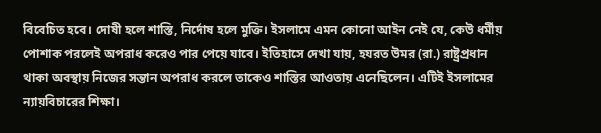বিবেচিত হবে। দোষী হলে শাস্তি, নির্দোষ হলে মুক্তি। ইসলামে এমন কোনো আইন নেই যে, কেউ ধর্মীয় পোশাক পরলেই অপরাধ করেও পার পেয়ে যাবে। ইতিহাসে দেখা যায়, হযরত উমর (রা.) রাষ্ট্রপ্রধান থাকা অবস্থায় নিজের সন্তান অপরাধ করলে তাকেও শাস্তির আওতায় এনেছিলেন। এটিই ইসলামের ন্যায়বিচারের শিক্ষা।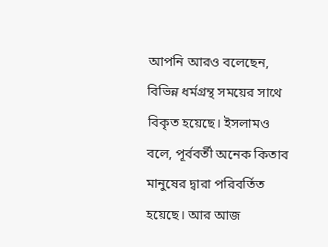আপনি আরও বলেছেন, বিভিন্ন ধর্মগ্রন্থ সময়ের সাথে বিকৃত হয়েছে। ইসলামও বলে, পূর্ববর্তী অনেক কিতাব মানুষের দ্বারা পরিবর্তিত হয়েছে। আর আজ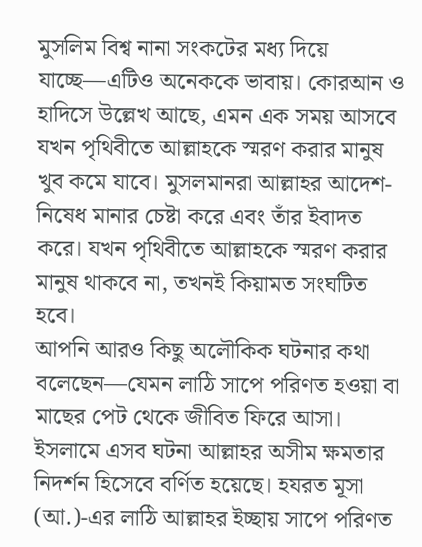মুসলিম বিশ্ব নানা সংকটের মধ্য দিয়ে যাচ্ছে—এটিও অনেককে ভাবায়। কোরআন ও হাদিসে উল্লেখ আছে, এমন এক সময় আসবে যখন পৃথিবীতে আল্লাহকে স্মরণ করার মানুষ খুব কমে যাবে। মুসলমানরা আল্লাহর আদেশ-নিষেধ মানার চেষ্টা করে এবং তাঁর ইবাদত করে। যখন পৃথিবীতে আল্লাহকে স্মরণ করার মানুষ থাকবে না, তখনই কিয়ামত সংঘটিত হবে।
আপনি আরও কিছু অলৌকিক ঘটনার কথা বলেছেন—যেমন লাঠি সাপে পরিণত হওয়া বা মাছের পেট থেকে জীবিত ফিরে আসা। ইসলামে এসব ঘটনা আল্লাহর অসীম ক্ষমতার নিদর্শন হিসেবে বর্ণিত হয়েছে। হযরত মূসা (আ.)-এর লাঠি আল্লাহর ইচ্ছায় সাপে পরিণত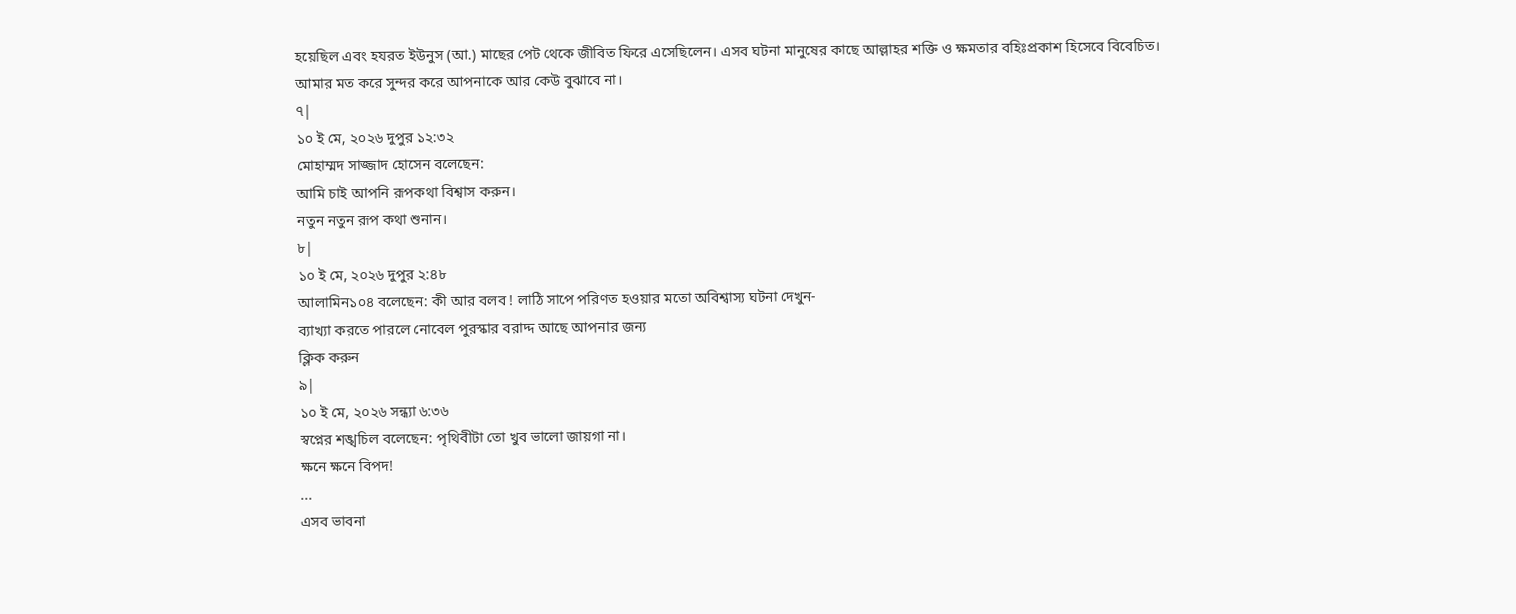হয়েছিল এবং হযরত ইউনুস (আ.) মাছের পেট থেকে জীবিত ফিরে এসেছিলেন। এসব ঘটনা মানুষের কাছে আল্লাহর শক্তি ও ক্ষমতার বহিঃপ্রকাশ হিসেবে বিবেচিত।
আমার মত করে সুন্দর করে আপনাকে আর কেউ বুঝাবে না।
৭|
১০ ই মে, ২০২৬ দুপুর ১২:৩২
মোহাম্মদ সাজ্জাদ হোসেন বলেছেন:
আমি চাই আপনি রূপকথা বিশ্বাস করুন।
নতুন নতুন রূপ কথা শুনান।
৮|
১০ ই মে, ২০২৬ দুপুর ২:৪৮
আলামিন১০৪ বলেছেন: কী আর বলব ! লাঠি সাপে পরিণত হওয়ার মতো অবিশ্বাস্য ঘটনা দেখুন-
ব্যাখ্যা করতে পারলে নোবেল পুরস্কার বরাদ্দ আছে আপনার জন্য
ক্লিক করুন
৯|
১০ ই মে, ২০২৬ সন্ধ্যা ৬:৩৬
স্বপ্নের শঙ্খচিল বলেছেন: পৃথিবীটা তো খুব ভালো জায়গা না।
ক্ষনে ক্ষনে বিপদ!
...
এসব ভাবনা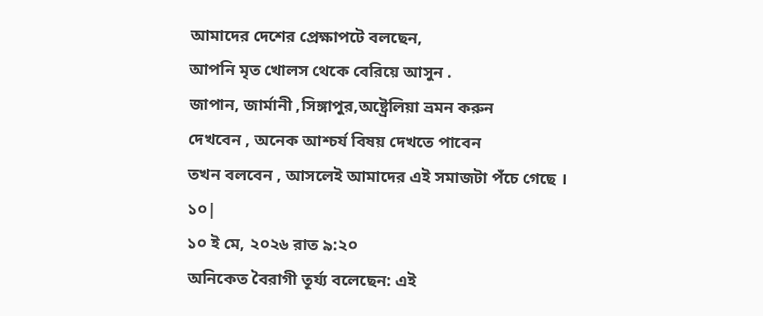আমাদের দেশের প্রেক্ষাপটে বলছেন,
আপনি মৃত খোলস থেকে বেরিয়ে আসুন .
জাপান, জার্মানী ,সিঙ্গাপুর,অষ্ট্রেলিয়া ভ্রমন করুন
দেখবেন , অনেক আশ্চর্য বিষয় দেখতে পাবেন
তখন বলবেন , আসলেই আমাদের এই সমাজটা পঁচে গেছে ।
১০|
১০ ই মে, ২০২৬ রাত ৯:২০
অনিকেত বৈরাগী তূর্য্য বলেছেন: এই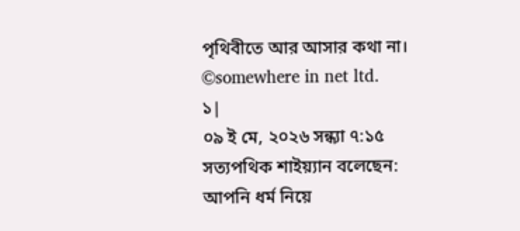পৃথিবীতে আর আসার কথা না।
©somewhere in net ltd.
১|
০৯ ই মে, ২০২৬ সন্ধ্যা ৭:১৫
সত্যপথিক শাইয়্যান বলেছেন:
আপনি ধর্ম নিয়ে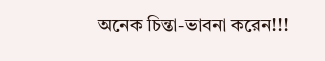অনেক চিন্তা-ভাবনা করেন!!!